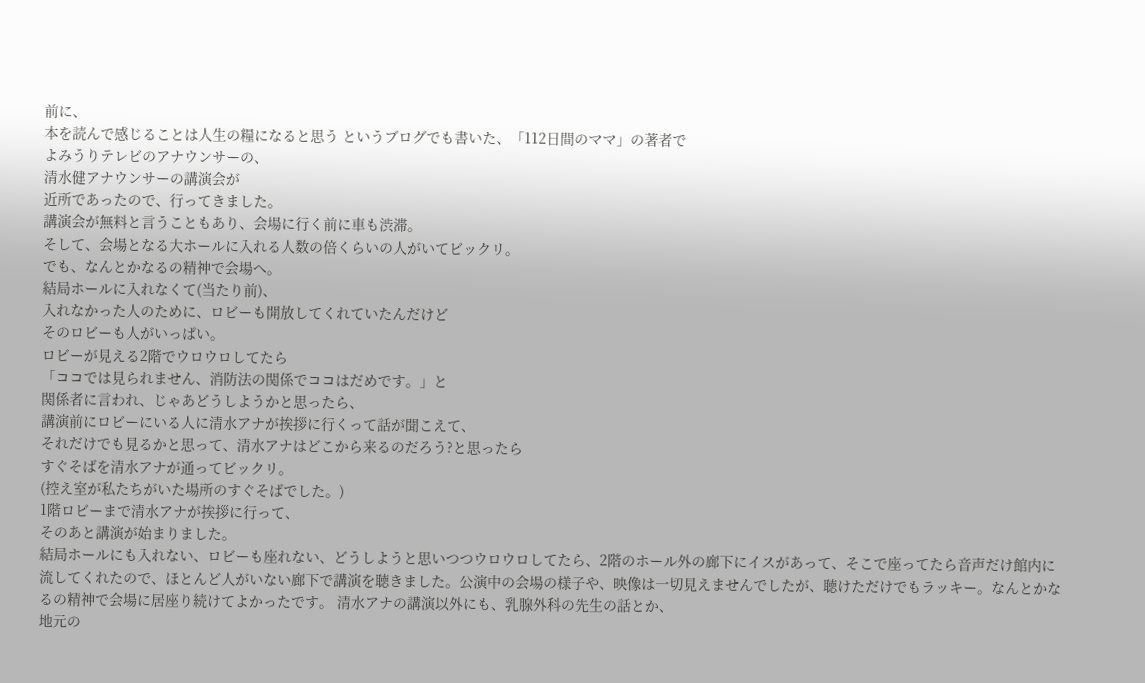前に、
本を読んで感じることは人生の糧になると思う というブログでも書いた、「112日間のママ」の著者で
よみうりテレビのアナウンサーの、
清水健アナウンサーの講演会が
近所であったので、行ってきました。
講演会が無料と言うこともあり、会場に行く前に車も渋滞。
そして、会場となる大ホールに入れる人数の倍くらいの人がいてビックリ。
でも、なんとかなるの精神で会場へ。
結局ホールに入れなくて(当たり前)、
入れなかった人のために、ロビーも開放してくれていたんだけど
そのロビーも人がいっぱい。
ロビーが見える2階でウロウロしてたら
「ココでは見られません、消防法の関係でココはだめです。」と
関係者に言われ、じゃあどうしようかと思ったら、
講演前にロビーにいる人に清水アナが挨拶に行くって話が聞こえて、
それだけでも見るかと思って、清水アナはどこから来るのだろう?と思ったら
すぐそばを清水アナが通ってビックリ。
(控え室が私たちがいた場所のすぐそばでした。)
1階ロビーまで清水アナが挨拶に行って、
そのあと講演が始まりました。
結局ホールにも入れない、ロビーも座れない、どうしようと思いつつウロウロしてたら、2階のホール外の廊下にイスがあって、そこで座ってたら音声だけ館内に流してくれたので、ほとんど人がいない廊下で講演を聴きました。公演中の会場の様子や、映像は一切見えませんでしたが、聴けただけでもラッキー。なんとかなるの精神で会場に居座り続けてよかったです。 清水アナの講演以外にも、乳腺外科の先生の話とか、
地元の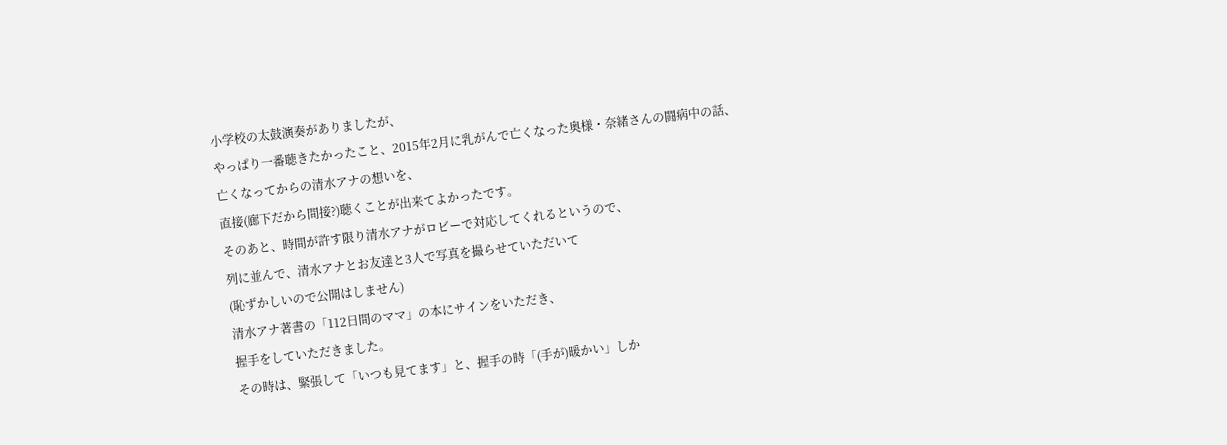小学校の太鼓演奏がありましたが、
やっぱり一番聴きたかったこと、2015年2月に乳がんで亡くなった奥様・奈緒さんの闘病中の話、
亡くなってからの清水アナの想いを、
直接(廊下だから間接?)聴くことが出来てよかったです。
そのあと、時間が許す限り清水アナがロビーで対応してくれるというので、
列に並んで、清水アナとお友達と3人で写真を撮らせていただいて
(恥ずかしいので公開はしません)
清水アナ著書の「112日間のママ」の本にサインをいただき、
握手をしていただきました。
その時は、緊張して「いつも見てます」と、握手の時「(手が)暖かい」しか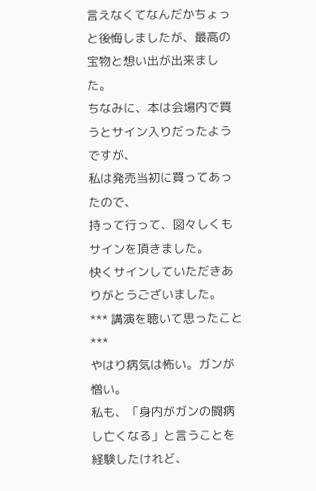言えなくてなんだかちょっと後悔しましたが、最高の宝物と想い出が出来ました。
ちなみに、本は会場内で買うとサイン入りだったようですが、
私は発売当初に買ってあったので、
持って行って、図々しくもサインを頂きました。
快くサインしていただきありがとうございました。
*** 講演を聴いて思ったこと ***
やはり病気は怖い。ガンが憎い。
私も、「身内がガンの闘病し亡くなる」と言うことを経験したけれど、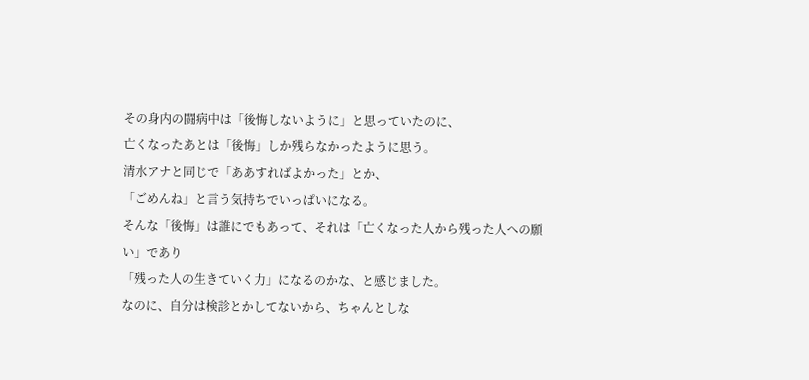その身内の闘病中は「後悔しないように」と思っていたのに、
亡くなったあとは「後悔」しか残らなかったように思う。
清水アナと同じで「ああすればよかった」とか、
「ごめんね」と言う気持ちでいっぱいになる。
そんな「後悔」は誰にでもあって、それは「亡くなった人から残った人への願い」であり
「残った人の生きていく力」になるのかな、と感じました。
なのに、自分は検診とかしてないから、ちゃんとしな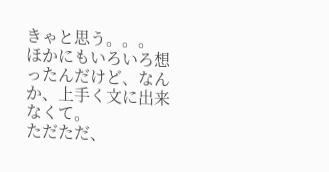きゃと思う。。。
ほかにもいろいろ想ったんだけど、なんか、上手く文に出来なくて。
ただただ、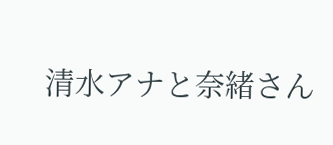清水アナと奈緒さん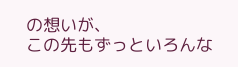の想いが、
この先もずっといろんな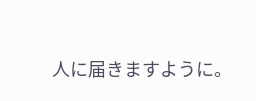人に届きますように。